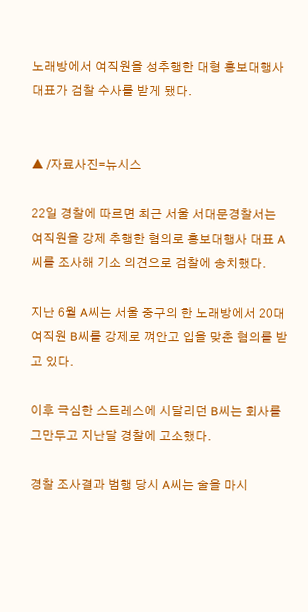노래방에서 여직원을 성추행한 대형 홍보대행사 대표가 검찰 수사를 받게 됐다.


▲ /자료사진=뉴시스

22일 경찰에 따르면 최근 서울 서대문경찰서는 여직원을 강제 추행한 혐의로 홍보대행사 대표 A씨를 조사해 기소 의견으로 검찰에 송치했다.

지난 6월 A씨는 서울 중구의 한 노래방에서 20대 여직원 B씨를 강제로 껴안고 입을 맞춘 혐의를 받고 있다.

이후 극심한 스트레스에 시달리던 B씨는 회사를 그만두고 지난달 경찰에 고소했다.

경찰 조사결과 범행 당시 A씨는 술을 마시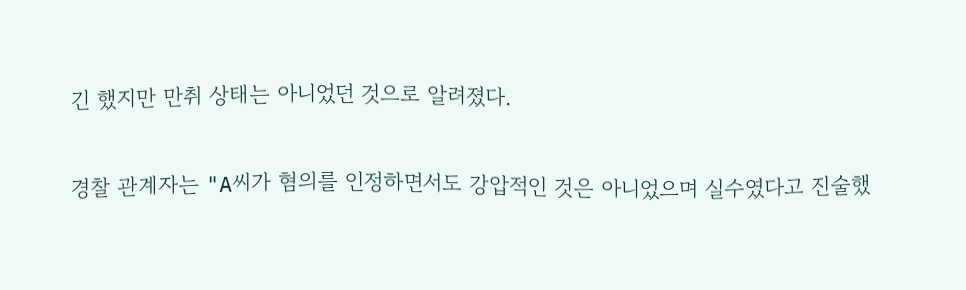긴 했지만 만취 상태는 아니었던 것으로 알려졌다.

경찰 관계자는 "A씨가 혐의를 인정하면서도 강압적인 것은 아니었으며 실수였다고 진술했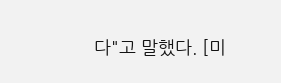다"고 말했다. [미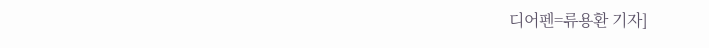디어펜=류용환 기자]